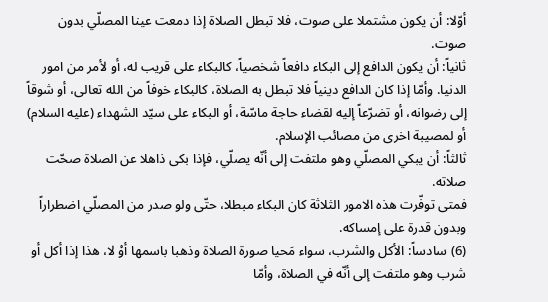أوّلا: أن يكون مشتملا على صوت، فلا تبطل الصلاة إذا دمعت عينا المصلّي بدون صوت.
ثانياً: أن يكون الدافع إلى البكاء دافعاً شخصياً، كالبكاء على قريب له، أو لأمر من امور الدنيا. وأمّا إذا كان الدافع دينياً فلا تبطل به الصلاة، كالبكاء خوفاً من الله تعالى، أو شوقاً إلى رضوانه، أو تضرّعاً إليه لقضاء حاجة ماسّة، أو البكاء على سيّد الشهداء (عليه السلام) أو لمصيبة اخرى من مصائب الإسلام.
ثالثاً: أن يبكي المصلّي وهو ملتفت إلى أنّه يصلّي، فإذا بكى ذاهلا عن الصلاة صحّت صلاته.
فمتى توفّرت هذه الامور الثلاثة كان البكاء مبطلا، حتّى ولو صدر من المصلّي اضطراراً وبدون قدرة على إمساكه.
(6) سادساً: الأكل والشرب، سواء مَحيا صورة الصلاة وذهبا باسمها أوْ لا، هذا إذا أكل أو شرب وهو ملتفت إلى أنّه في الصلاة، وأمّا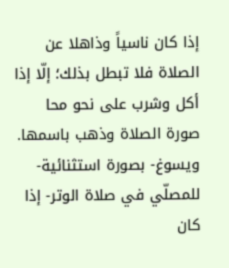إذا كان ناسياً وذاهلا عن الصلاة فلا تبطل بذلك؛ إلّا إذا أكل وشرب على نحو محا صورة الصلاة وذهب باسمها.
ويسوغ- بصورة استثنائية- للمصلّي في صلاة الوتر- إذا كان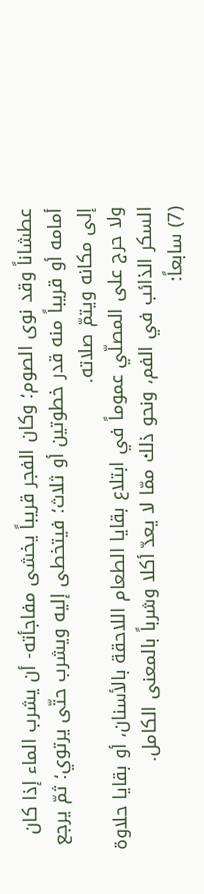عطشاناً وقد نوى الصوم؛ وكان الفجر قريباً يخشى مفاجأته- أن يشرب الماء إذا كان أمامه أو قريباً منه قدر خطوتين أو ثلاث؛ فيتخطى إليه ويشرب حتّى يرتوي؛ ثمّ يرجع إلى مكانه ويتمّ صلاته.
ولا حرج على المصلّي عموماً في ابتلاع بقايا الطعام اللاحقة بالأسنان، أو بقايا حلاوة السكر الذائب في الفم، ونحو ذلك ممّا لا يعدّ أكلا وشرباً بالمعنى الكامل.
(7) سابعاً: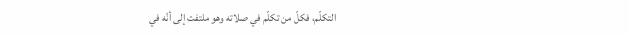التكلّم، فكلّ من تكلّم في صلاته وهو ملتفت إلى أنّه في